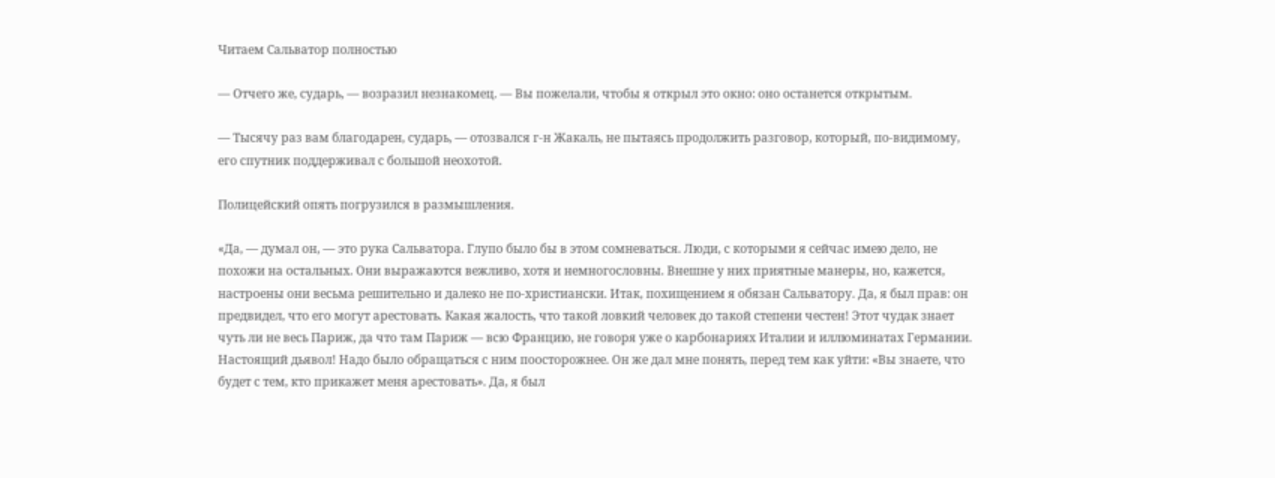Читаем Сальватор полностью

— Отчего же, сударь, — возразил незнакомец. — Вы пожелали, чтобы я открыл это окно: оно останется открытым.

— Тысячу раз вам благодарен, сударь, — отозвался г-н Жакаль, не пытаясь продолжить разговор, который, по-видимому, его спутник поддерживал с большой неохотой.

Полицейский опять погрузился в размышления.

«Да, — думал он, — это рука Сальватора. Глупо было бы в этом сомневаться. Люди, с которыми я сейчас имею дело, не похожи на остальных. Они выражаются вежливо, хотя и немногословны. Внешне у них приятные манеры, но, кажется, настроены они весьма решительно и далеко не по-христиански. Итак, похищением я обязан Сальватору. Да, я был прав: он предвидел, что его могут арестовать. Какая жалость, что такой ловкий человек до такой степени честен! Этот чудак знает чуть ли не весь Париж, да что там Париж — всю Францию, не говоря уже о карбонариях Италии и иллюминатах Германии. Настоящий дьявол! Надо было обращаться с ним поосторожнее. Он же дал мне понять, перед тем как уйти: «Вы знаете, что будет с тем, кто прикажет меня арестовать». Да, я был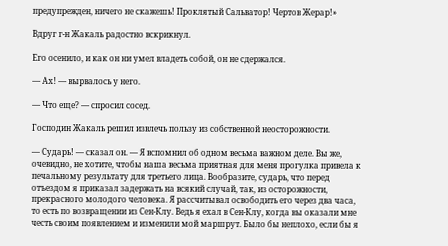предупрежден, ничего не скажешь! Проклятый Сальватор! Чертов Жерар!»

Вдруг г-н Жакаль радостно вскрикнул.

Его осенило, и как он ни умел владеть собой, он не сдержался.

— Ах! — вырвалось у него.

— Что еще? — спросил сосед.

Господин Жакаль решил извлечь пользу из собственной неосторожности.

— Сударь! — сказал он. — Я вспомнил об одном весьма важном деле. Вы же, очевидно, не хотите, чтобы наша весьма приятная для меня прогулка привела к печальному результату для третьего лица. Вообразите, сударь, что перед отъездом я приказал задержать на всякий случай, так, из осторожности, прекрасного молодого человека. Я рассчитывал освободить его через два часа, то есть по возвращении из Сен-Клу. Ведь я ехал в Сен-Клу, когда вы оказали мне честь своим появлением и изменили мой маршрут. Было бы неплохо, если бы я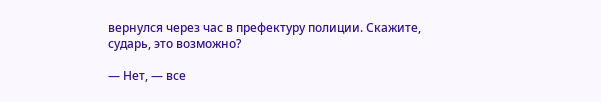вернулся через час в префектуру полиции. Скажите, сударь, это возможно?

— Нет, — все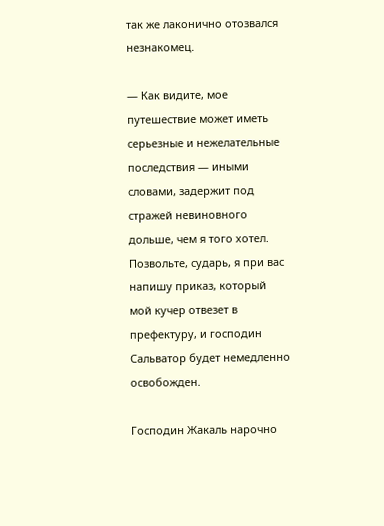так же лаконично отозвался незнакомец.

— Как видите, мое путешествие может иметь серьезные и нежелательные последствия — иными словами, задержит под стражей невиновного дольше, чем я того хотел. Позвольте, сударь, я при вас напишу приказ, который мой кучер отвезет в префектуру, и господин Сальватор будет немедленно освобожден.

Господин Жакаль нарочно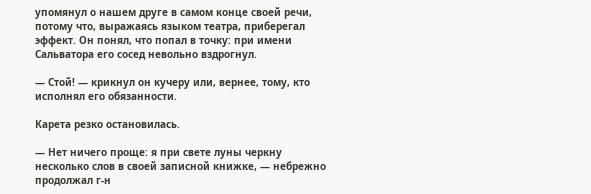упомянул о нашем друге в самом конце своей речи, потому что, выражаясь языком театра, приберегал эффект. Он понял, что попал в точку: при имени Сальватора его сосед невольно вздрогнул.

— Стой! — крикнул он кучеру или, вернее, тому, кто исполнял его обязанности.

Карета резко остановилась.

— Нет ничего проще: я при свете луны черкну несколько слов в своей записной книжке, — небрежно продолжал г-н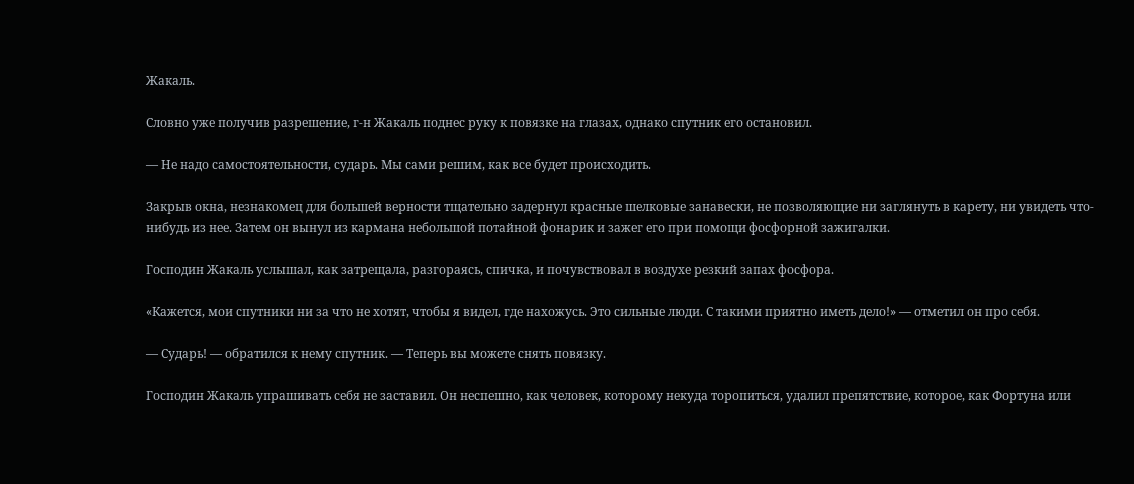Жакаль.

Словно уже получив разрешение, г-н Жакаль поднес руку к повязке на глазах, однако спутник его остановил.

— Не надо самостоятельности, сударь. Мы сами решим, как все будет происходить.

Закрыв окна, незнакомец для большей верности тщательно задернул красные шелковые занавески, не позволяющие ни заглянуть в карету, ни увидеть что-нибудь из нее. Затем он вынул из кармана небольшой потайной фонарик и зажег его при помощи фосфорной зажигалки.

Господин Жакаль услышал, как затрещала, разгораясь, спичка, и почувствовал в воздухе резкий запах фосфора.

«Кажется, мои спутники ни за что не хотят, чтобы я видел, где нахожусь. Это сильные люди. С такими приятно иметь дело!» — отметил он про себя.

— Сударь! — обратился к нему спутник. — Теперь вы можете снять повязку.

Господин Жакаль упрашивать себя не заставил. Он неспешно, как человек, которому некуда торопиться, удалил препятствие, которое, как Фортуна или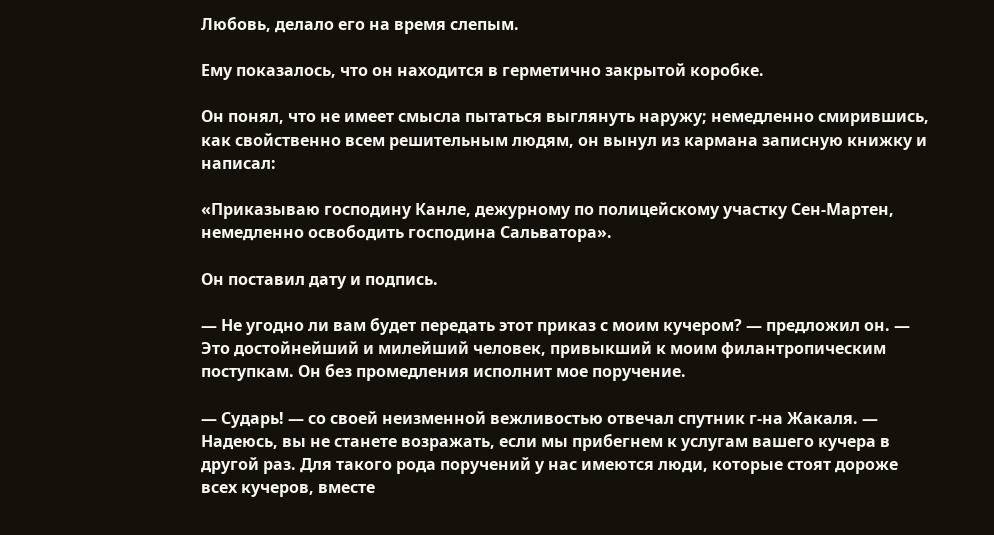Любовь, делало его на время слепым.

Ему показалось, что он находится в герметично закрытой коробке.

Он понял, что не имеет смысла пытаться выглянуть наружу; немедленно смирившись, как свойственно всем решительным людям, он вынул из кармана записную книжку и написал:

«Приказываю господину Канле, дежурному по полицейскому участку Сен-Мартен, немедленно освободить господина Сальватора».

Он поставил дату и подпись.

— Не угодно ли вам будет передать этот приказ с моим кучером? — предложил он. — Это достойнейший и милейший человек, привыкший к моим филантропическим поступкам. Он без промедления исполнит мое поручение.

— Сударь! — со своей неизменной вежливостью отвечал спутник г-на Жакаля. — Надеюсь, вы не станете возражать, если мы прибегнем к услугам вашего кучера в другой раз. Для такого рода поручений у нас имеются люди, которые стоят дороже всех кучеров, вместе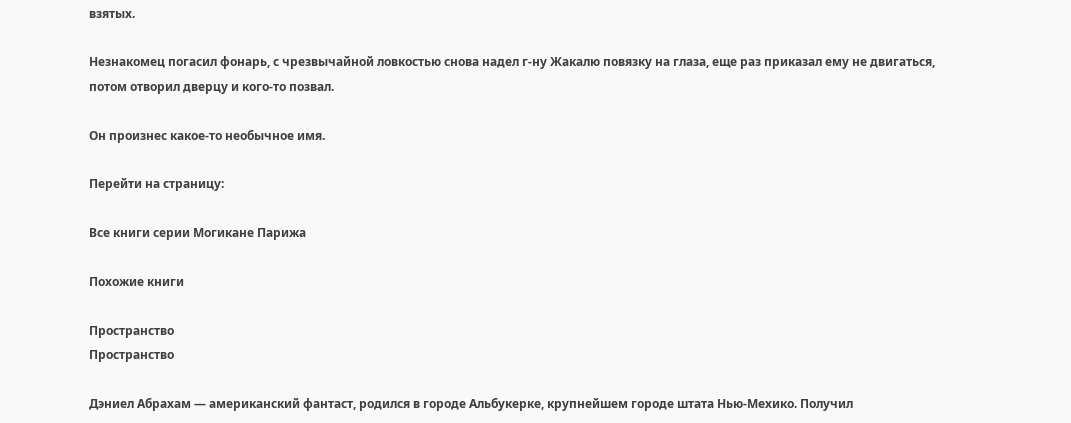взятых.

Незнакомец погасил фонарь, с чрезвычайной ловкостью снова надел г-ну Жакалю повязку на глаза, еще раз приказал ему не двигаться, потом отворил дверцу и кого-то позвал.

Он произнес какое-то необычное имя.

Перейти на страницу:

Все книги серии Могикане Парижа

Похожие книги

Пространство
Пространство

Дэниел Абрахам — американский фантаст, родился в городе Альбукерке, крупнейшем городе штата Нью-Мехико. Получил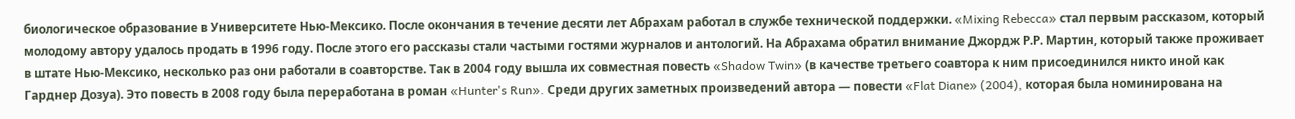биологическое образование в Университете Нью-Мексико. После окончания в течение десяти лет Абрахам работал в службе технической поддержки. «Mixing Rebecca» стал первым рассказом, который молодому автору удалось продать в 1996 году. После этого его рассказы стали частыми гостями журналов и антологий. На Абрахама обратил внимание Джордж Р.Р. Мартин, который также проживает в штате Нью-Мексико, несколько раз они работали в соавторстве. Так в 2004 году вышла их совместная повесть «Shadow Twin» (в качестве третьего соавтора к ним присоединился никто иной как Гарднер Дозуа). Это повесть в 2008 году была переработана в роман «Hunter's Run». Среди других заметных произведений автора — повести «Flat Diane» (2004), которая была номинирована на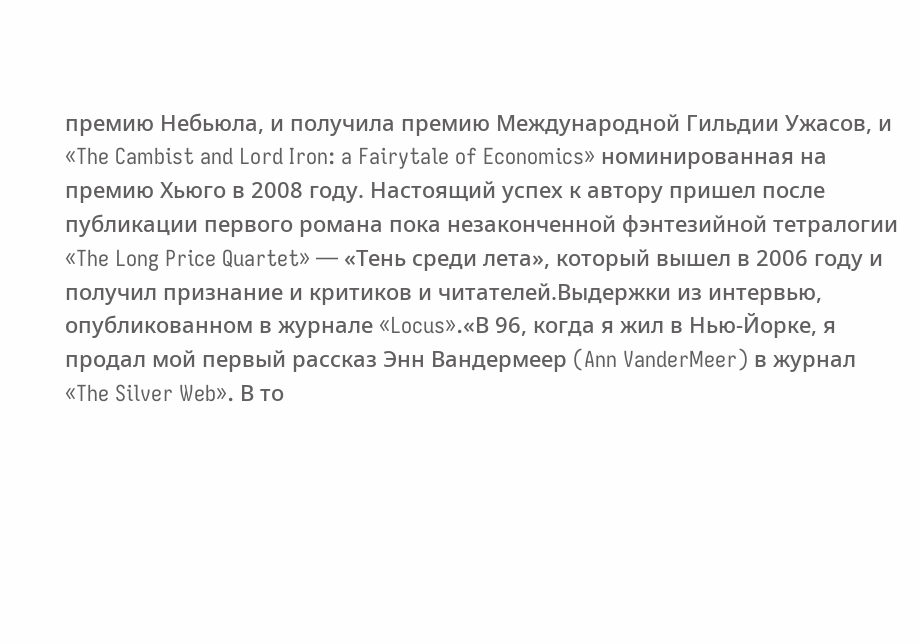премию Небьюла, и получила премию Международной Гильдии Ужасов, и «The Cambist and Lord Iron: a Fairytale of Economics» номинированная на премию Хьюго в 2008 году. Настоящий успех к автору пришел после публикации первого романа пока незаконченной фэнтезийной тетралогии «The Long Price Quartet» — «Тень среди лета», который вышел в 2006 году и получил признание и критиков и читателей.Выдержки из интервью, опубликованном в журнале «Locus».«В 96, когда я жил в Нью-Йорке, я продал мой первый рассказ Энн Вандермеер (Ann VanderMeer) в журнал «The Silver Web». В то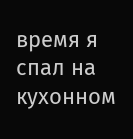время я спал на кухонном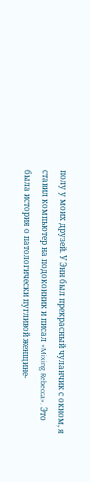полу у моих друзей. У Энн был прекрасный чуланчик с окном, я ставил компьютер на подоконник и писал «Mixing Rebecca». Это была история о патологически пугливой женщине-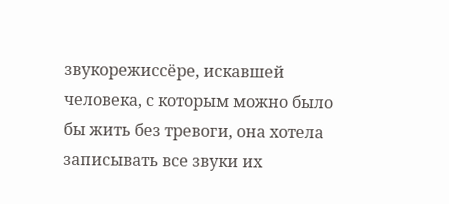звукорежиссёре, искавшей человека, с которым можно было бы жить без тревоги, она хотела записывать все звуки их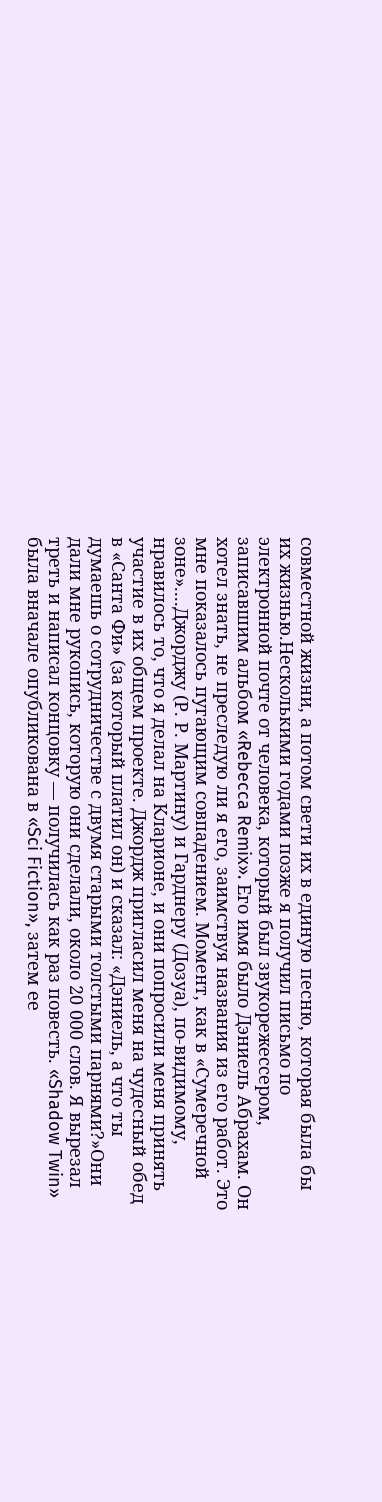совместной жизни, а потом свети их в единую песню, которая была бы их жизнью.Несколькими годами позже я получил письмо по электронной почте от человека, который был звукорежессером, записавшим альбом «Rebecca Remix». Его имя было Дэниель Абрахам. Он хотел знать, не преследую ли я его, заимствуя названия из его работ. Это мне показалось пугающим совпадением. Момент, как в «Сумеречной зоне»....Джорджу (Р. Р. Мартину) и Гарднеру (Дозуа), по-видимому, нравилось то, что я делал на Кларионе, и они попросили меня принять участие в их общем проекте. Джордж пригласил меня на чудесный обед в «Санта Фи» (за который платил он) и сказал: «Дэниель, а что ты думаешь о сотрудничестве с двумя старыми толстыми парнями?»Они дали мне рукопись, которую они сделали, около 20 000 слов. Я вырезал треть и написал концовку — получилась как раз повесть. «Shadow Twin» была вначале опубликована в «Sci Fiction», затем ее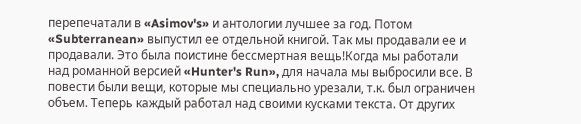перепечатали в «Asimov's» и антологии лучшее за год. Потом «Subterranean» выпустил ее отдельной книгой. Так мы продавали ее и продавали. Это была поистине бессмертная вещь!Когда мы работали над романной версией «Hunter's Run», для начала мы выбросили все. В повести были вещи, которые мы специально урезали, т.к. был ограничен объем. Теперь каждый работал над своими кусками текста. От других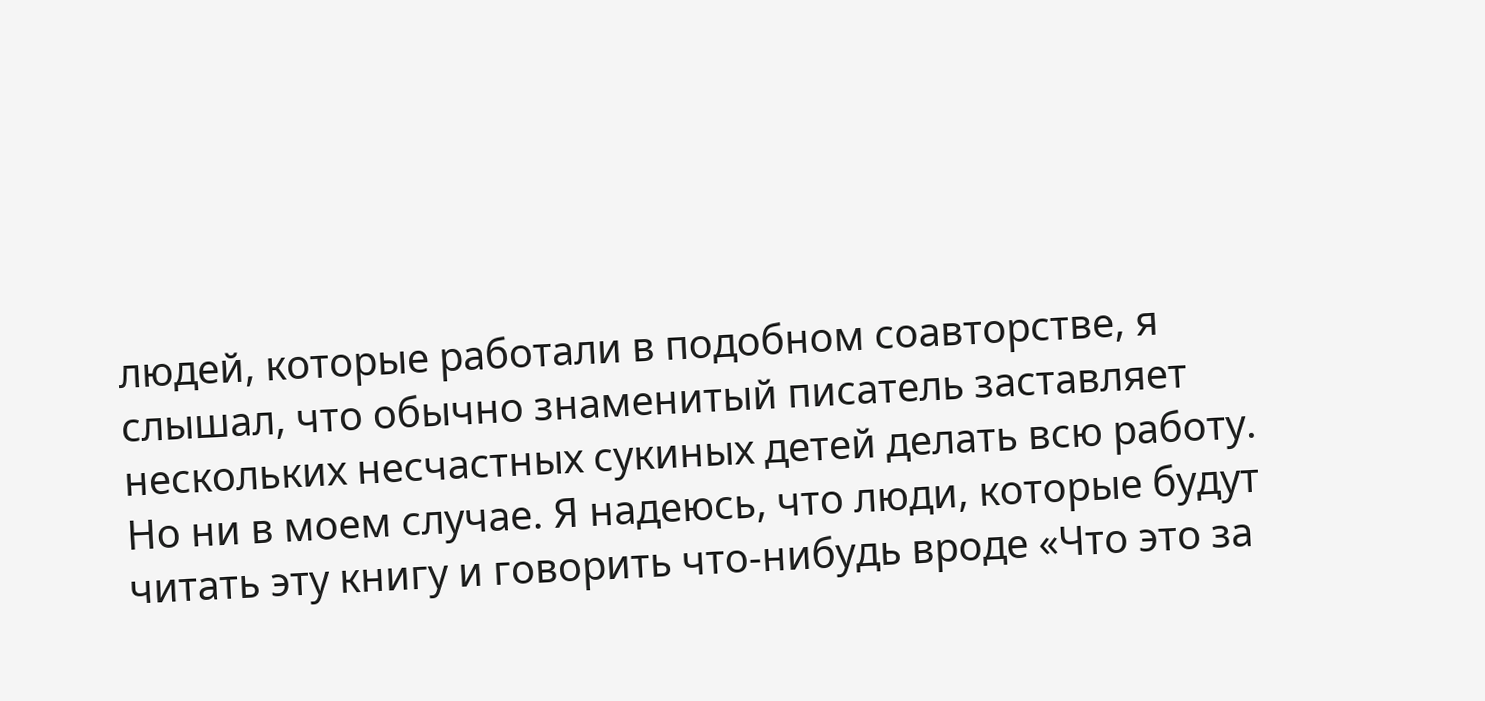людей, которые работали в подобном соавторстве, я слышал, что обычно знаменитый писатель заставляет нескольких несчастных сукиных детей делать всю работу. Но ни в моем случае. Я надеюсь, что люди, которые будут читать эту книгу и говорить что-нибудь вроде «Что это за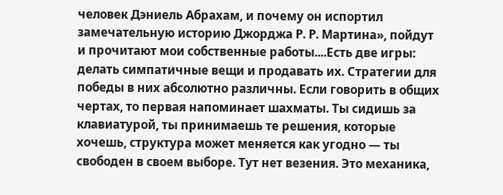человек Дэниель Абрахам, и почему он испортил замечательную историю Джорджа Р. Р. Мартина», пойдут и прочитают мои собственные работы....Есть две игры: делать симпатичные вещи и продавать их. Стратегии для победы в них абсолютно различны. Если говорить в общих чертах, то первая напоминает шахматы. Ты сидишь за клавиатурой, ты принимаешь те решения, которые хочешь, структура может меняется как угодно — ты свободен в своем выборе. Тут нет везения. Это механика,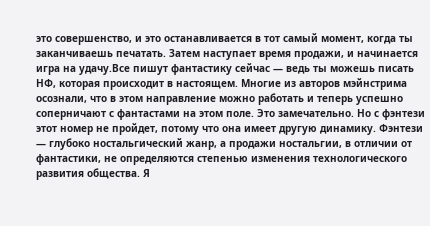это совершенство, и это останавливается в тот самый момент, когда ты заканчиваешь печатать. Затем наступает время продажи, и начинается игра на удачу.Все пишут фантастику сейчас — ведь ты можешь писать НФ, которая происходит в настоящем. Многие из авторов мэйнстрима осознали, что в этом направление можно работать и теперь успешно соперничают с фантастами на этом поле. Это замечательно. Но с фэнтези этот номер не пройдет, потому что она имеет другую динамику. Фэнтези — глубоко ностальгический жанр, а продажи ностальгии, в отличии от фантастики, не определяются степенью изменения технологического развития общества. Я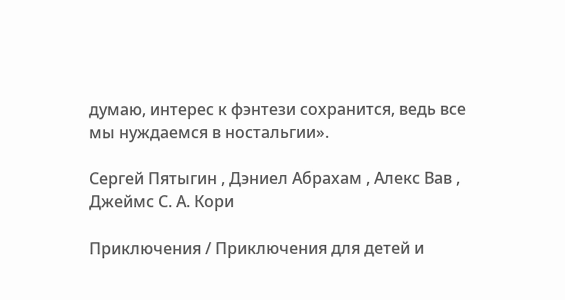думаю, интерес к фэнтези сохранится, ведь все мы нуждаемся в ностальгии».

Сергей Пятыгин , Дэниел Абрахам , Алекс Вав , Джеймс С. А. Кори

Приключения / Приключения для детей и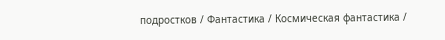подростков / Фантастика / Космическая фантастика /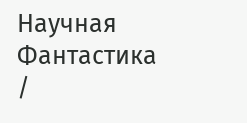Научная Фантастика /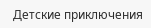Детские приключения